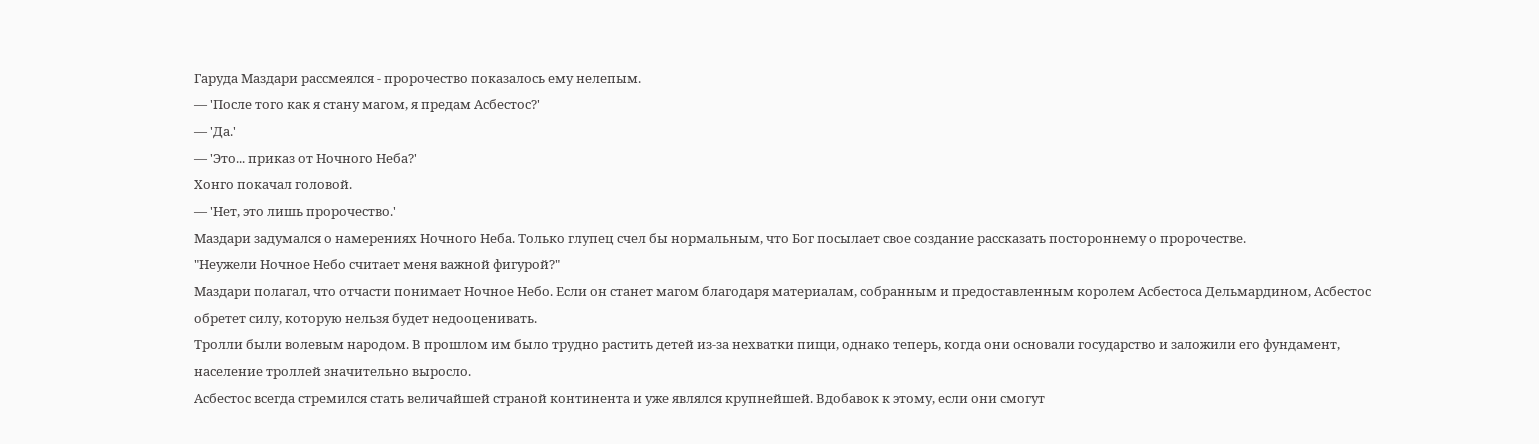Гаруда Маздари рассмеялся - пророчество показалось ему нелепым.
— 'После того как я стану магом, я предам Асбестос?'
— 'Да.'
— 'Это... приказ от Ночного Неба?'
Хонго покачал головой.
— 'Нет, это лишь пророчество.'
Маздари задумался о намерениях Ночного Неба. Только глупец счел бы нормальным, что Бог посылает свое создание рассказать постороннему о пророчестве.
"Неужели Ночное Небо считает меня важной фигурой?"
Маздари полагал, что отчасти понимает Ночное Небо. Если он станет магом благодаря материалам, собранным и предоставленным королем Асбестоса Дельмардином, Асбестос обретет силу, которую нельзя будет недооценивать.
Тролли были волевым народом. В прошлом им было трудно растить детей из-за нехватки пищи, однако теперь, когда они основали государство и заложили его фундамент, население троллей значительно выросло.
Асбестос всегда стремился стать величайшей страной континента и уже являлся крупнейшей. Вдобавок к этому, если они смогут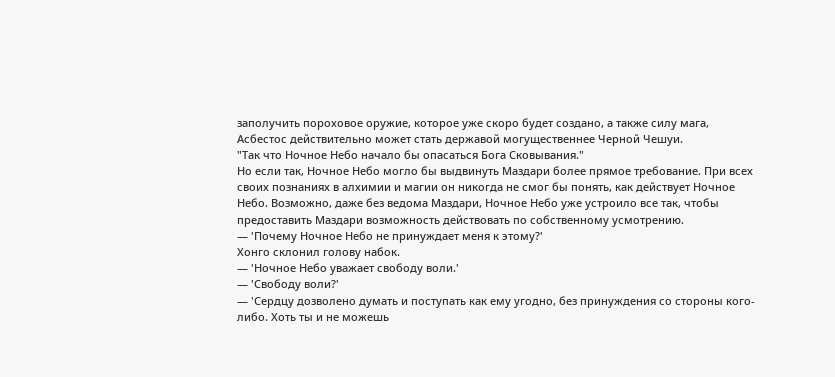заполучить пороховое оружие, которое уже скоро будет создано, а также силу мага, Асбестос действительно может стать державой могущественнее Черной Чешуи.
"Так что Ночное Небо начало бы опасаться Бога Сковывания."
Но если так, Ночное Небо могло бы выдвинуть Маздари более прямое требование. При всех своих познаниях в алхимии и магии он никогда не смог бы понять, как действует Ночное Небо. Возможно, даже без ведома Маздари, Ночное Небо уже устроило все так, чтобы предоставить Маздари возможность действовать по собственному усмотрению.
— 'Почему Ночное Небо не принуждает меня к этому?'
Хонго склонил голову набок.
— 'Ночное Небо уважает свободу воли.'
— 'Свободу воли?'
— 'Сердцу дозволено думать и поступать как ему угодно, без принуждения со стороны кого-либо. Хоть ты и не можешь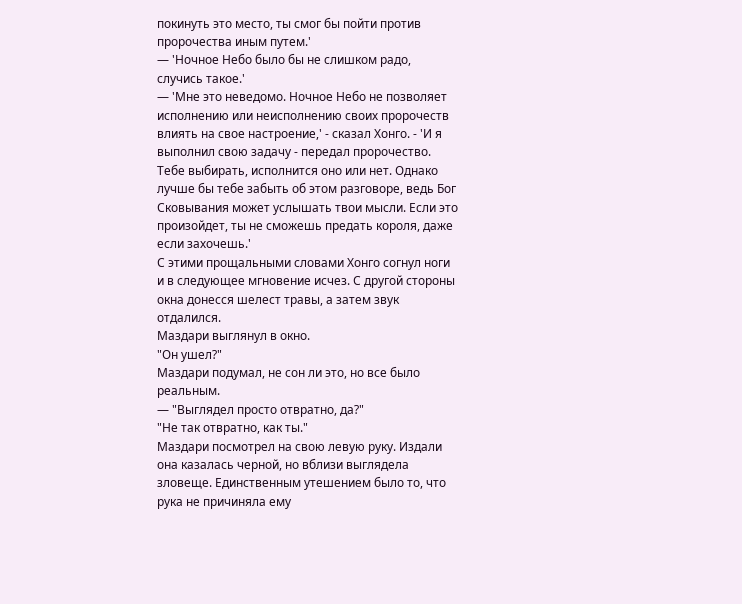покинуть это место, ты смог бы пойти против пророчества иным путем.'
— 'Ночное Небо было бы не слишком радо, случись такое.'
— 'Мне это неведомо. Ночное Небо не позволяет исполнению или неисполнению своих пророчеств влиять на свое настроение,' - сказал Хонго. - 'И я выполнил свою задачу - передал пророчество. Тебе выбирать, исполнится оно или нет. Однако лучше бы тебе забыть об этом разговоре, ведь Бог Сковывания может услышать твои мысли. Если это произойдет, ты не сможешь предать короля, даже если захочешь.'
С этими прощальными словами Хонго согнул ноги и в следующее мгновение исчез. С другой стороны окна донесся шелест травы, а затем звук отдалился.
Маздари выглянул в окно.
"Он ушел?"
Маздари подумал, не сон ли это, но все было реальным.
— "Выглядел просто отвратно, да?"
"Не так отвратно, как ты."
Маздари посмотрел на свою левую руку. Издали она казалась черной, но вблизи выглядела зловеще. Единственным утешением было то, что рука не причиняла ему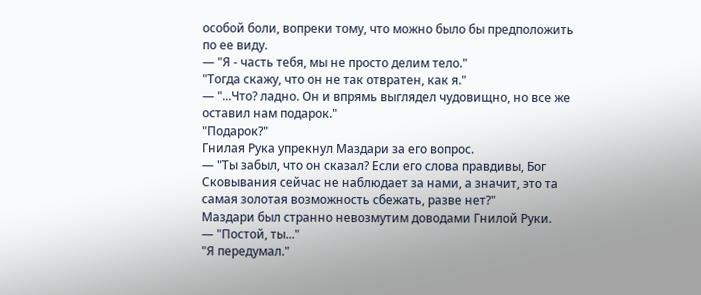особой боли, вопреки тому, что можно было бы предположить по ее виду.
— "Я - часть тебя, мы не просто делим тело."
"Тогда скажу, что он не так отвратен, как я."
— "...Что? ладно. Он и впрямь выглядел чудовищно, но все же оставил нам подарок."
"Подарок?"
Гнилая Рука упрекнул Маздари за его вопрос.
— "Ты забыл, что он сказал? Если его слова правдивы, Бог Сковывания сейчас не наблюдает за нами, а значит, это та самая золотая возможность сбежать, разве нет?"
Маздари был странно невозмутим доводами Гнилой Руки.
— "Постой, ты..."
"Я передумал."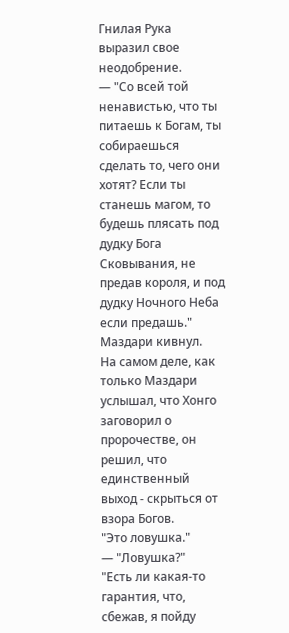Гнилая Рука выразил свое неодобрение.
— "Со всей той ненавистью, что ты питаешь к Богам, ты собираешься сделать то, чего они хотят? Если ты станешь магом, то будешь плясать под дудку Бога Сковывания, не предав короля, и под дудку Ночного Неба если предашь."
Маздари кивнул.
На самом деле, как только Маздари услышал, что Хонго заговорил о пророчестве, он решил, что единственный выход - скрыться от взора Богов.
"Это ловушка."
— "Ловушка?"
"Есть ли какая-то гарантия, что, сбежав, я пойду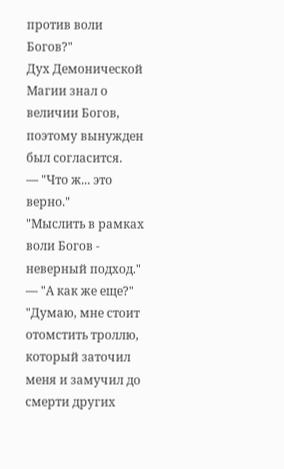против воли Богов?"
Дух Демонической Магии знал о величии Богов, поэтому вынужден был согласится.
— "Что ж... это верно."
"Мыслить в рамках воли Богов - неверный подход."
— "А как же еще?"
"Думаю, мне стоит отомстить троллю, который заточил меня и замучил до смерти других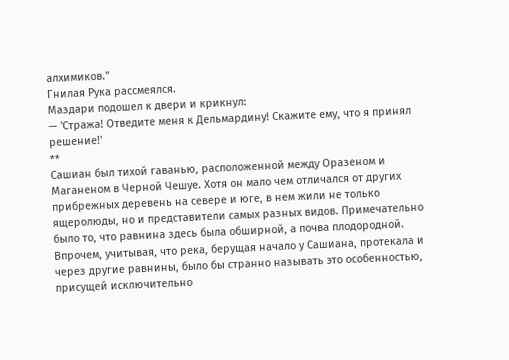алхимиков."
Гнилая Рука рассмеялся.
Маздари подошел к двери и крикнул:
— 'Стража! Отведите меня к Дельмардину! Скажите ему, что я принял решение!'
**
Сашиан был тихой гаванью, расположенной между Оразеном и Маганеном в Черной Чешуе. Хотя он мало чем отличался от других прибрежных деревень на севере и юге, в нем жили не только ящеролюды, но и представители самых разных видов. Примечательно было то, что равнина здесь была обширной, а почва плодородной. Впрочем, учитывая, что река, берущая начало у Сашиана, протекала и через другие равнины, было бы странно называть это особенностью, присущей исключительно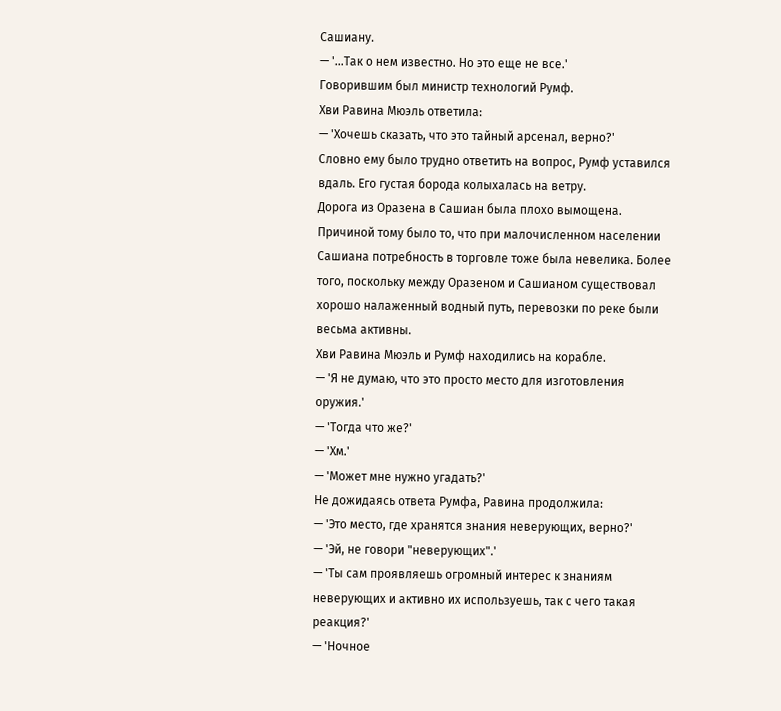Сашиану.
— '...Так о нем известно. Но это еще не все.'
Говорившим был министр технологий Румф.
Хви Равина Мюэль ответила:
— 'Хочешь сказать, что это тайный арсенал, верно?'
Словно ему было трудно ответить на вопрос, Румф уставился вдаль. Его густая борода колыхалась на ветру.
Дорога из Оразена в Сашиан была плохо вымощена. Причиной тому было то, что при малочисленном населении Сашиана потребность в торговле тоже была невелика. Более того, поскольку между Оразеном и Сашианом существовал хорошо налаженный водный путь, перевозки по реке были весьма активны.
Хви Равина Мюэль и Румф находились на корабле.
— 'Я не думаю, что это просто место для изготовления оружия.'
— 'Тогда что же?'
— 'Хм.'
— 'Может мне нужно угадать?'
Не дожидаясь ответа Румфа, Равина продолжила:
— 'Это место, где хранятся знания неверующих, верно?'
— 'Эй, не говори "неверующих".'
— 'Ты сам проявляешь огромный интерес к знаниям неверующих и активно их используешь, так с чего такая реакция?'
— 'Ночное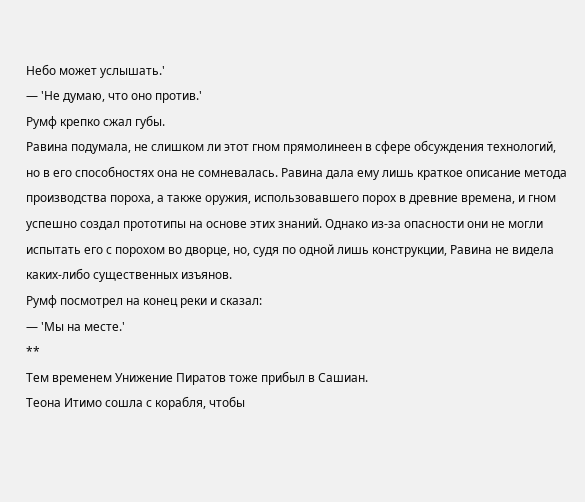Небо может услышать.'
— 'Не думаю, что оно против.'
Румф крепко сжал губы.
Равина подумала, не слишком ли этот гном прямолинеен в сфере обсуждения технологий, но в его способностях она не сомневалась. Равина дала ему лишь краткое описание метода производства пороха, а также оружия, использовавшего порох в древние времена, и гном успешно создал прототипы на основе этих знаний. Однако из-за опасности они не могли испытать его с порохом во дворце, но, судя по одной лишь конструкции, Равина не видела каких-либо существенных изъянов.
Румф посмотрел на конец реки и сказал:
— 'Мы на месте.'
**
Тем временем Унижение Пиратов тоже прибыл в Сашиан.
Теона Итимо сошла с корабля, чтобы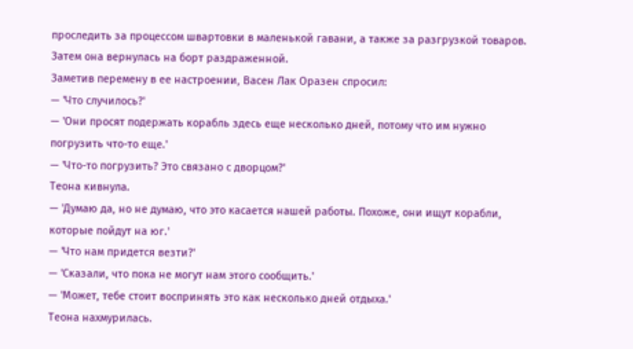проследить за процессом швартовки в маленькой гавани, а также за разгрузкой товаров. Затем она вернулась на борт раздраженной.
Заметив перемену в ее настроении, Васен Лак Оразен спросил:
— 'Что случилось?'
— 'Они просят подержать корабль здесь еще несколько дней, потому что им нужно погрузить что-то еще.'
— 'Что-то погрузить? Это связано с дворцом?'
Теона кивнула.
— 'Думаю да, но не думаю, что это касается нашей работы. Похоже, они ищут корабли, которые пойдут на юг.'
— 'Что нам придется везти?'
— 'Сказали, что пока не могут нам этого сообщить.'
— 'Может, тебе стоит воспринять это как несколько дней отдыха.'
Теона нахмурилась.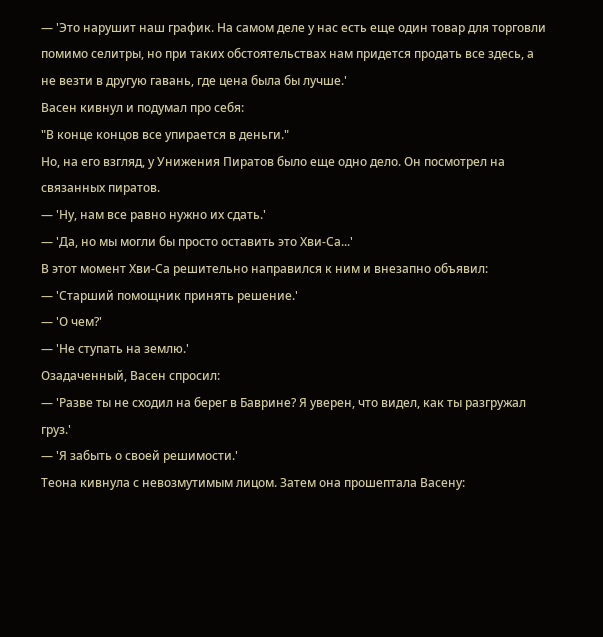— 'Это нарушит наш график. На самом деле у нас есть еще один товар для торговли помимо селитры, но при таких обстоятельствах нам придется продать все здесь, а не везти в другую гавань, где цена была бы лучше.'
Васен кивнул и подумал про себя:
"В конце концов все упирается в деньги."
Но, на его взгляд, у Унижения Пиратов было еще одно дело. Он посмотрел на связанных пиратов.
— 'Ну, нам все равно нужно их сдать.'
— 'Да, но мы могли бы просто оставить это Хви-Са...'
В этот момент Хви-Са решительно направился к ним и внезапно объявил:
— 'Старший помощник принять решение.'
— 'О чем?'
— 'Не ступать на землю.'
Озадаченный, Васен спросил:
— 'Разве ты не сходил на берег в Баврине? Я уверен, что видел, как ты разгружал груз.'
— 'Я забыть о своей решимости.'
Теона кивнула с невозмутимым лицом. Затем она прошептала Васену: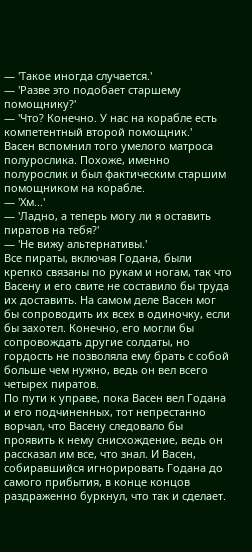— 'Такое иногда случается.'
— 'Разве это подобает старшему помощнику?'
— 'Что? Конечно. У нас на корабле есть компетентный второй помощник.'
Васен вспомнил того умелого матроса полурослика. Похоже, именно полурослик и был фактическим старшим помощником на корабле.
— 'Хм...'
— 'Ладно, а теперь могу ли я оставить пиратов на тебя?'
— 'Не вижу альтернативы.'
Все пираты, включая Годана, были крепко связаны по рукам и ногам, так что Васену и его свите не составило бы труда их доставить. На самом деле Васен мог бы сопроводить их всех в одиночку, если бы захотел. Конечно, его могли бы сопровождать другие солдаты, но гордость не позволяла ему брать с собой больше чем нужно, ведь он вел всего четырех пиратов.
По пути к управе, пока Васен вел Годана и его подчиненных, тот непрестанно ворчал, что Васену следовало бы проявить к нему снисхождение, ведь он рассказал им все, что знал. И Васен, собиравшийся игнорировать Годана до самого прибытия, в конце концов раздраженно буркнул, что так и сделает.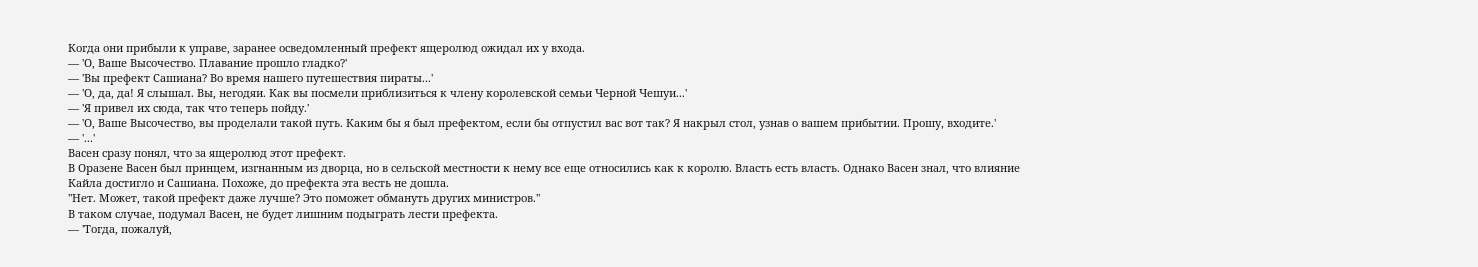Когда они прибыли к управе, заранее осведомленный префект ящеролюд ожидал их у входа.
— 'О, Ваше Высочество. Плавание прошло гладко?'
— 'Вы префект Сашиана? Во время нашего путешествия пираты...'
— 'О, да, да! Я слышал. Вы, негодяи. Как вы посмели приблизиться к члену королевской семьи Черной Чешуи...'
— 'Я привел их сюда, так что теперь пойду.'
— 'О, Ваше Высочество, вы проделали такой путь. Каким бы я был префектом, если бы отпустил вас вот так? Я накрыл стол, узнав о вашем прибытии. Прошу, входите.'
— '...'
Васен сразу понял, что за ящеролюд этот префект.
В Оразене Васен был принцем, изгнанным из дворца, но в сельской местности к нему все еще относились как к королю. Власть есть власть. Однако Васен знал, что влияние Кайла достигло и Сашиана. Похоже, до префекта эта весть не дошла.
"Нет. Может, такой префект даже лучше? Это поможет обмануть других министров."
В таком случае, подумал Васен, не будет лишним подыграть лести префекта.
— 'Тогда, пожалуй,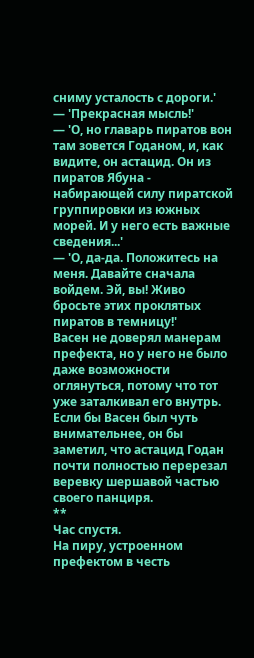сниму усталость с дороги.'
— 'Прекрасная мысль!'
— 'О, но главарь пиратов вон там зовется Годаном, и, как видите, он астацид. Он из пиратов Ябуна - набирающей силу пиратской группировки из южных морей. И у него есть важные сведения...'
— 'О, да-да. Положитесь на меня. Давайте сначала войдем. Эй, вы! Живо бросьте этих проклятых пиратов в темницу!'
Васен не доверял манерам префекта, но у него не было даже возможности оглянуться, потому что тот уже заталкивал его внутрь.
Если бы Васен был чуть внимательнее, он бы заметил, что астацид Годан почти полностью перерезал веревку шершавой частью своего панциря.
**
Час спустя.
На пиру, устроенном префектом в честь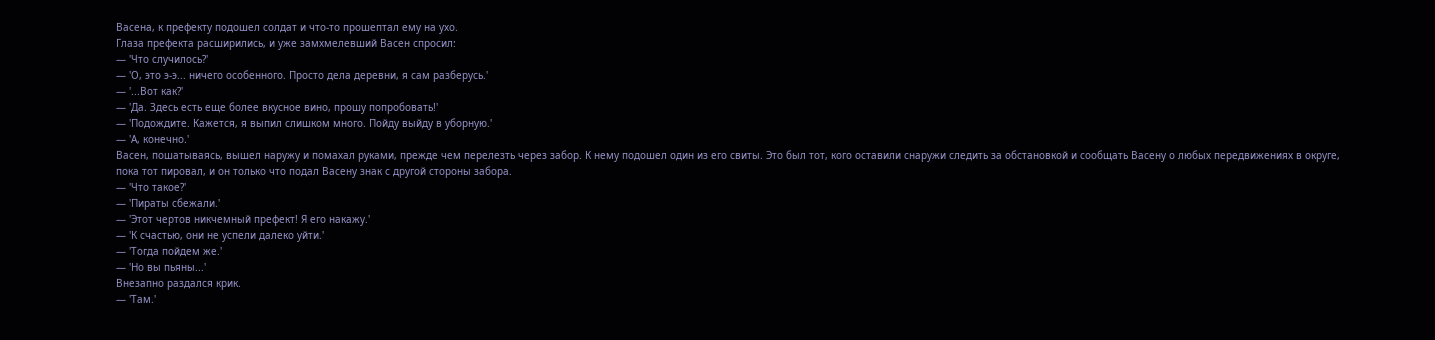Васена, к префекту подошел солдат и что-то прошептал ему на ухо.
Глаза префекта расширились, и уже замхмелевший Васен спросил:
— 'Что случилось?'
— 'О, это э-э... ничего особенного. Просто дела деревни, я сам разберусь.'
— '...Вот как?'
— 'Да. Здесь есть еще более вкусное вино, прошу попробовать!'
— 'Подождите. Кажется, я выпил слишком много. Пойду выйду в уборную.'
— 'А, конечно.'
Васен, пошатываясь, вышел наружу и помахал руками, прежде чем перелезть через забор. К нему подошел один из его свиты. Это был тот, кого оставили снаружи следить за обстановкой и сообщать Васену о любых передвижениях в округе, пока тот пировал, и он только что подал Васену знак с другой стороны забора.
— 'Что такое?'
— 'Пираты сбежали.'
— 'Этот чертов никчемный префект! Я его накажу.'
— 'К счастью, они не успели далеко уйти.'
— 'Тогда пойдем же.'
— 'Но вы пьяны...'
Внезапно раздался крик.
— 'Там.'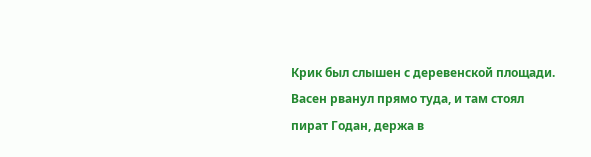Крик был слышен с деревенской площади.
Васен рванул прямо туда, и там стоял пират Годан, держа в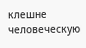клешне человеческую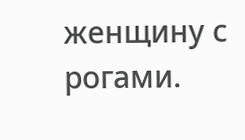женщину с рогами.